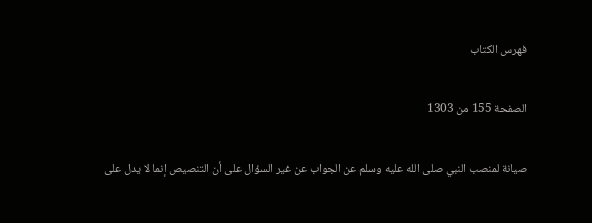فهرس الكتاب

الصفحة 155 من 1303

صيانة لمنصب النبي صلى الله عليه وسلم عن الجواب عن غير السؤال على أن التنصيص إنما لا يدل على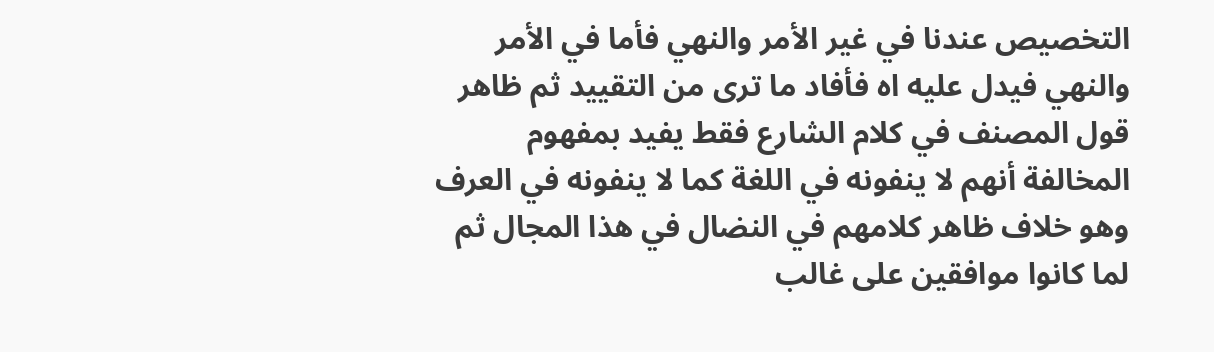التخصيص عندنا في غير الأمر والنهي فأما في الأمر والنهي فيدل عليه اه فأفاد ما ترى من التقييد ثم ظاهر قول المصنف في كلام الشارع فقط يفيد بمفهوم المخالفة أنهم لا ينفونه في اللغة كما لا ينفونه في العرف وهو خلاف ظاهر كلامهم في النضال في هذا المجال ثم لما كانوا موافقين على غالب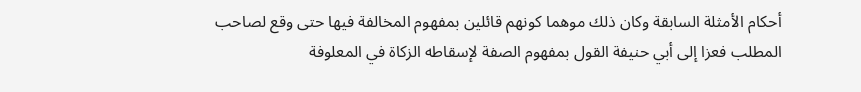أحكام الأمثلة السابقة وكان ذلك موهما كونهم قائلين بمفهوم المخالفة فيها حتى وقع لصاحب المطلب فعزا إلى أبي حنيفة القول بمفهوم الصفة لإسقاطه الزكاة في المعلوفة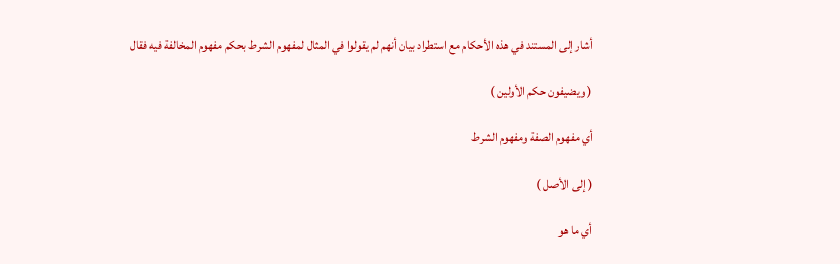أشار إلى المستند في هذه الأحكام مع استطراد بيان أنهم لم يقولوا في المثال لمفهوم الشرط بحكم مفهوم المخالفة فيه فقال

( ويضيفون حكم الأولين )

أي مفهوم الصفة ومفهوم الشرط

( إلى الأصل )

أي ما هو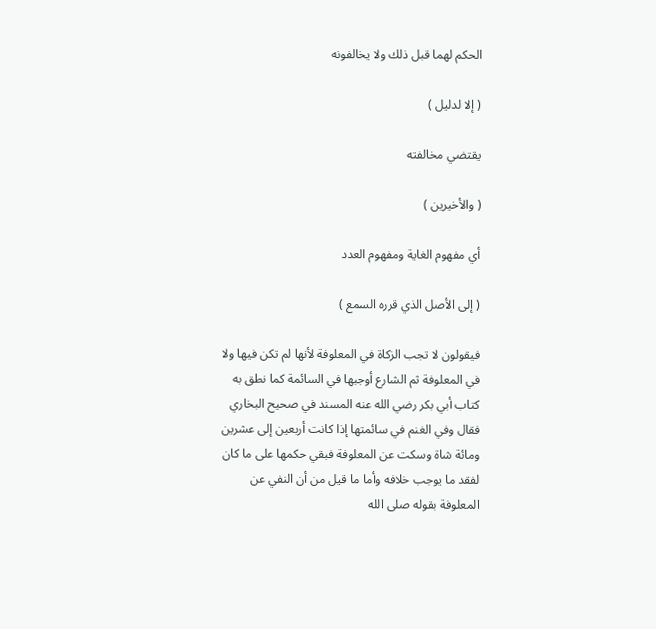الحكم لهما قبل ذلك ولا يخالفونه

( إلا لدليل )

يقتضي مخالفته

( والأخيرين )

أي مفهوم الغاية ومفهوم العدد

( إلى الأصل الذي قرره السمع )

فيقولون لا تجب الزكاة في المعلوفة لأنها لم تكن فيها ولا في المعلوفة ثم الشارع أوجبها في السائمة كما نطق به كتاب أبي بكر رضي الله عنه المسند في صحيح البخاري فقال وفي الغنم في سائمتها إذا كانت أربعين إلى عشرين ومائة شاة وسكت عن المعلوفة فبقي حكمها على ما كان لفقد ما يوجب خلافه وأما ما قيل من أن النفي عن المعلوفة بقوله صلى الله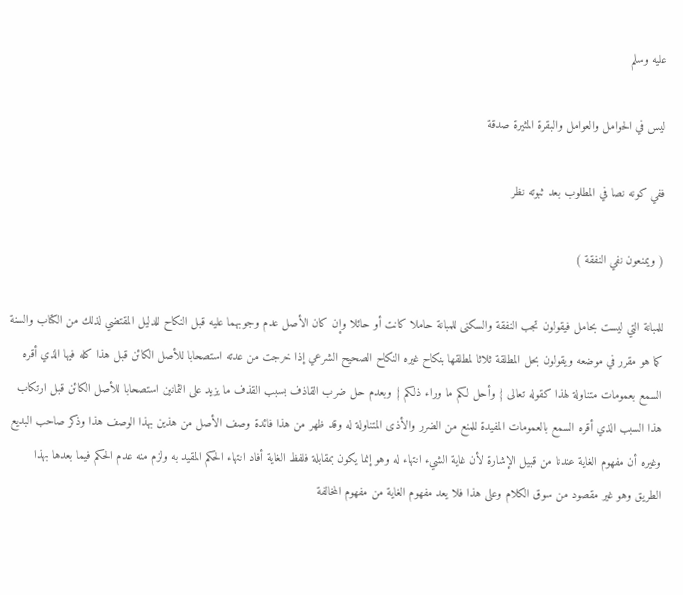عليه وسلم

ليس في الحوامل والعوامل والبقرة المثيرة صدقة

ففي كونه نصا في المطلوب بعد ثبوته نظر

( ويمنعون نفي النفقة )

للمبانة التي ليست بحامل فيقولون تجب النفقة والسكنى للمبانة حاملا كانت أو حائلا وإن كان الأصل عدم وجوبهما عليه قبل النكاح للدليل المقتضي لذلك من الكتاب والسنة كما هو مقرر في موضعه ويقولون بحل المطلقة ثلاثا لمطلقها بنكاح غيره النكاح الصحيح الشرعي إذا خرجت من عدته استصحابا للأصل الكائن قبل هذا كله فيها الذي أقره السمع بعمومات متناولة لهذا كقوله تعالى { وأحل لكم ما وراء ذلكم } وبعدم حل ضرب القاذف بسبب القذف ما يزيد على الثمانين استصحابا للأصل الكائن قبل ارتكاب هذا السبب الذي أقره السمع بالعمومات المفيدة للمنع من الضرر والأذى المتناولة له وقد ظهر من هذا فائدة وصف الأصل من هذين بهذا الوصف هذا وذكر صاحب البديع وغيره أن مفهوم الغاية عندنا من قبيل الإشارة لأن غاية الشيء انتهاء له وهو إنما يكون بمقابلة فلفظ الغاية أفاد انتهاء الحكم المقيد به ولزم منه عدم الحكم فيما بعدها بهذا الطريق وهو غير مقصود من سوق الكلام وعلى هذا فلا يعد مفهوم الغاية من مفهوم المخالفة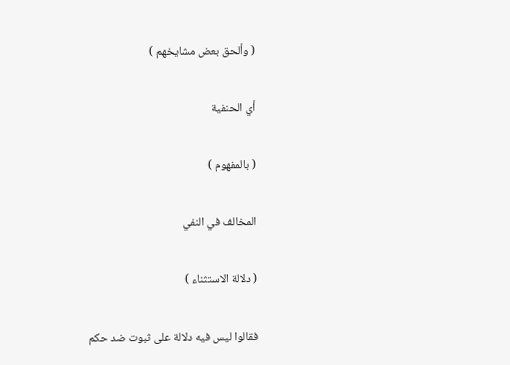( وألحق بعض مشايخهم )

أي الحنفية

( بالمفهوم )

المخالف في النفي

( دلالة الاستثناء )

فقالوا ليس فيه دلالة على ثبوت ضد حكم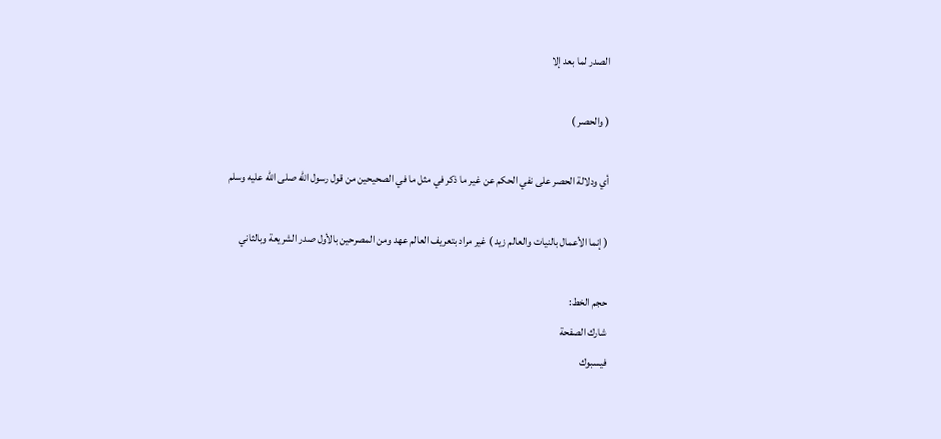الصدر لما بعد إلا

( والحصر )

أي ودلالة الحصر على نفي الحكم عن غير ما ذكر في مثل ما في الصحيحين من قول رسول الله صلى الله عليه وسلم

( إنما الأعمال بالنيات والعالم زيد ) غير مراد بتعريف العالم عهد ومن المصرحين بالأول صدر الشريعة وبالثاني

حجم الخط:
شارك الصفحة
فيسبوك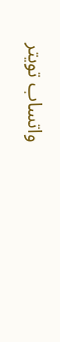واتساب تويتر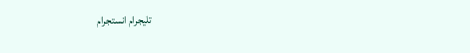تليجرام انستجرام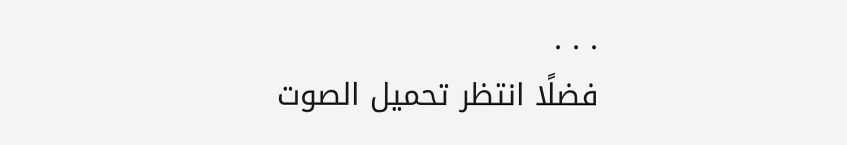. . .
فضلًا انتظر تحميل الصوت